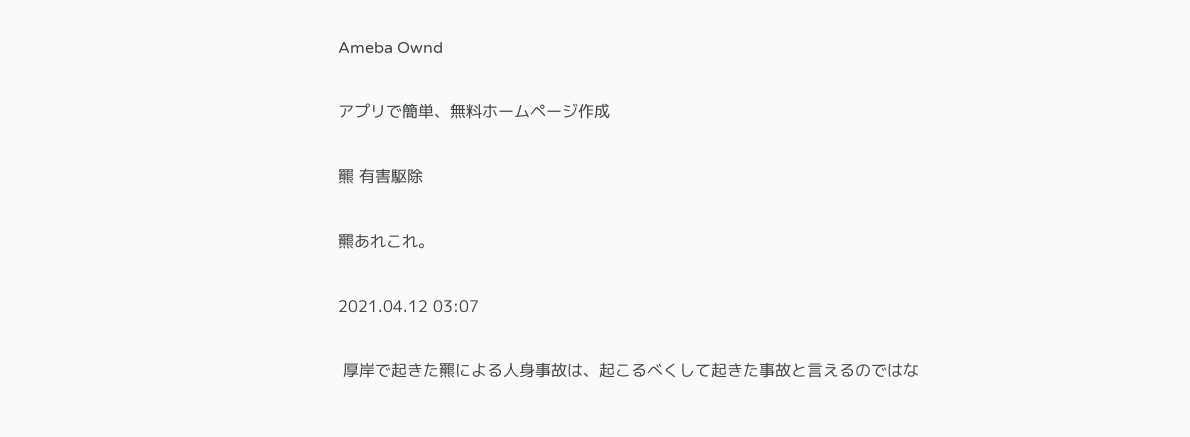Ameba Ownd

アプリで簡単、無料ホームページ作成

羆 有害駆除

羆あれこれ。

2021.04.12 03:07

 厚岸で起きた羆による人身事故は、起こるべくして起きた事故と言えるのではな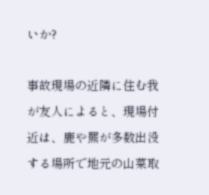いか?

事故現場の近隣に住む我が友人によると、現場付近は、鹿や羆が多数出没する場所で地元の山菜取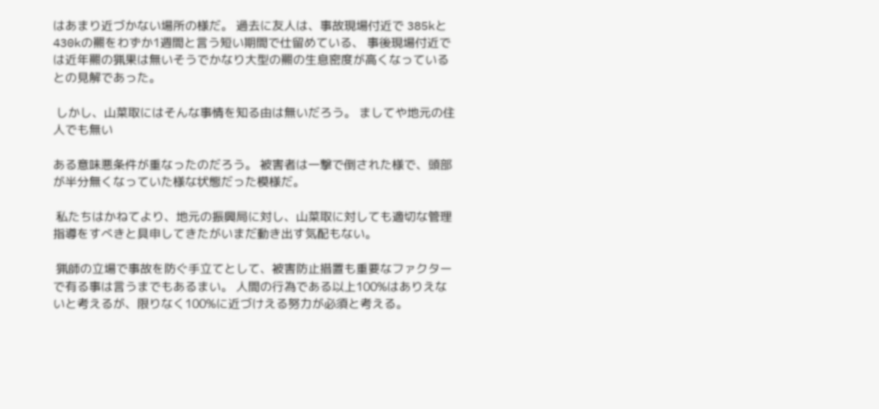はあまり近づかない場所の様だ。 過去に友人は、事故現場付近で 385kと430kの羆をわずか1週間と言う短い期間で仕留めている、 事後現場付近では近年羆の猟果は無いそうでかなり大型の羆の生息密度が高くなっているとの見解であった。

 しかし、山菜取にはそんな事情を知る由は無いだろう。 ましてや地元の住人でも無い

ある意味悪条件が重なったのだろう。 被害者は一撃で倒された様で、頭部が半分無くなっていた様な状態だった模様だ。

 私たちはかねてより、地元の振興局に対し、山菜取に対しても適切な管理指導をすべきと具申してきたがいまだ動き出す気配もない。

 猟師の立場で事故を防ぐ手立てとして、被害防止措置も重要なファクターで有る事は言うまでもあるまい。 人間の行為である以上100%はありえないと考えるが、限りなく100%に近づけえる努力が必須と考える。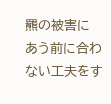羆の被害にあう前に合わない工夫をす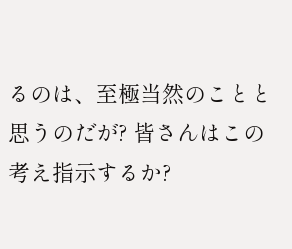るのは、至極当然のことと思うのだが? 皆さんはこの考え指示するか?